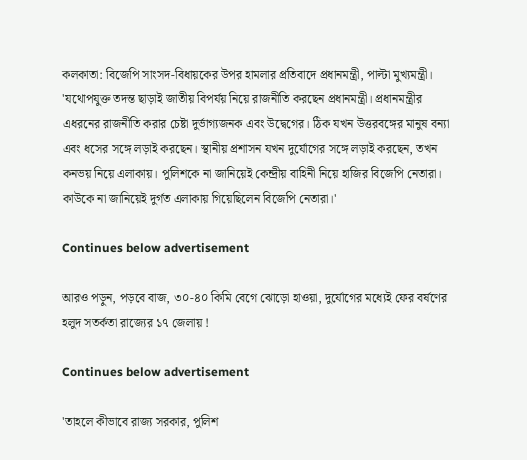কলকাতা: বিজেপি সাংসদ-বিধায়কের উপর হামলার প্রতিবাদে প্রধানমন্ত্রী, পাল্টা মুখ্যমন্ত্রী। 'যথোপযুক্ত তদন্ত ছাড়াই জাতীয় বিপর্যয় নিয়ে রাজনীতি করছেন প্রধানমন্ত্রী। প্রধানমন্ত্রীর এধরনের রাজনীতি করার চেষ্টা দুর্ভাগ্যজনক এবং উদ্বেগের। ঠিক যখন উত্তরবঙ্গের মানুষ বন্যা এবং ধসের সঙ্গে লড়াই করছেন। স্থানীয় প্রশাসন যখন দুর্যোগের সঙ্গে লড়াই করছেন, তখন কনভয় নিয়ে এলাকায়। পুলিশকে না জানিয়েই কেন্দ্রীয় বাহিনী নিয়ে হাজির বিজেপি নেতারা। কাউকে না জানিয়েই দুর্গত এলাকায় গিয়েছিলেন বিজেপি নেতারা।'

Continues below advertisement

আরও পড়ুন, পড়বে বাজ, ৩০-৪০ কিমি বেগে ঝোড়ো হাওয়া, দুর্যোগের মধ্যেই ফের বর্ষণের হলুদ সতর্কতা রাজ্যের ১৭ জেলায় !

Continues below advertisement

'তাহলে কীভাবে রাজ্য সরকার, পুলিশ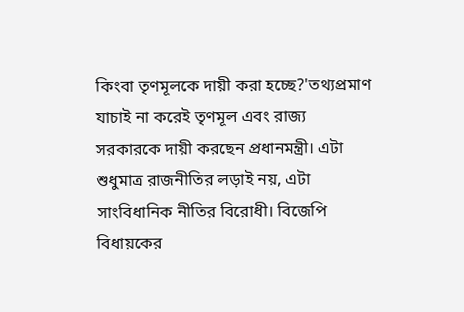কিংবা তৃণমূলকে দায়ী করা হচ্ছে?'তথ্যপ্রমাণ যাচাই না করেই তৃণমূল এবং রাজ্য সরকারকে দায়ী করছেন প্রধানমন্ত্রী। এটা শুধুমাত্র রাজনীতির লড়াই নয়, এটা সাংবিধানিক নীতির বিরোধী। বিজেপি বিধায়কের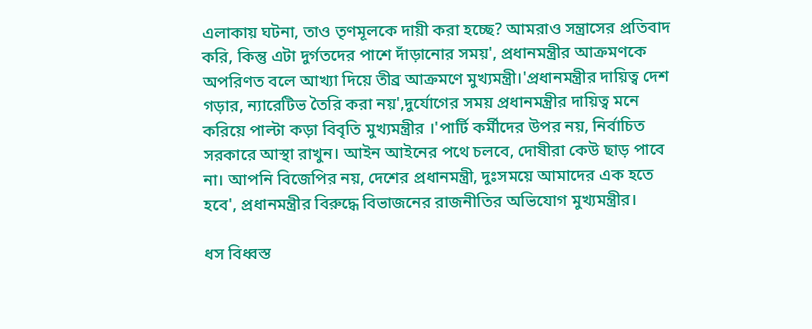এলাকায় ঘটনা, তাও তৃণমূলকে দায়ী করা হচ্ছে? আমরাও সন্ত্রাসের প্রতিবাদ করি, কিন্তু এটা দুর্গতদের পাশে দাঁড়ানোর সময়', প্রধানমন্ত্রীর আক্রমণকে অপরিণত বলে আখ্যা দিয়ে তীব্র আক্রমণে মুখ্যমন্ত্রী।'প্রধানমন্ত্রীর দায়িত্ব দেশ গড়ার, ন্যারেটিভ তৈরি করা নয়',দুর্যোগের সময় প্রধানমন্ত্রীর দায়িত্ব মনে করিয়ে পাল্টা কড়া বিবৃতি মুখ্যমন্ত্রীর ।'পার্টি কর্মীদের উপর নয়, নির্বাচিত সরকারে আস্থা রাখুন। আইন আইনের পথে চলবে, দোষীরা কেউ ছাড় পাবে না। আপনি বিজেপির নয়, দেশের প্রধানমন্ত্রী, দুঃসময়ে আমাদের এক হতে হবে', প্রধানমন্ত্রীর বিরুদ্ধে বিভাজনের রাজনীতির অভিযোগ মুখ্যমন্ত্রীর।

ধস বিধ্বস্ত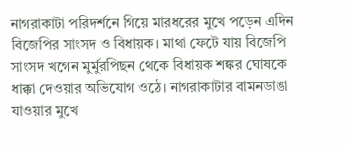নাগরাকাটা পরিদর্শনে গিয়ে মারধরের মুখে পড়েন এদিন বিজেপির সাংসদ ও বিধায়ক। মাথা ফেটে যায় বিজেপি সাংসদ খগেন মুর্মুরপিছন থেকে বিধায়ক শঙ্কর ঘোষকে ধাক্কা দেওয়ার অভিযোগ ওঠে। নাগরাকাটার বামনডাঙা যাওয়ার মুখে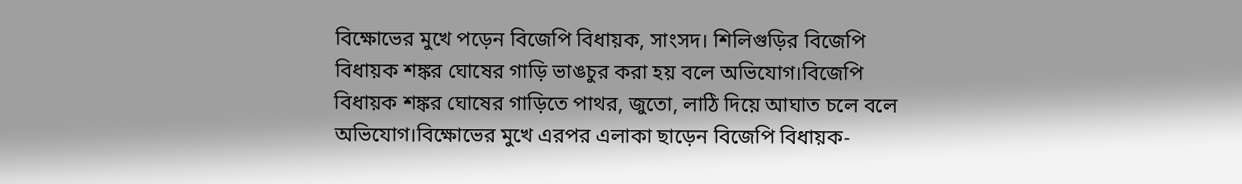বিক্ষোভের মুখে পড়েন বিজেপি বিধায়ক, সাংসদ। শিলিগুড়ির বিজেপি বিধায়ক শঙ্কর ঘোষের গাড়ি ভাঙচুর করা হয় বলে অভিযোগ।বিজেপি বিধায়ক শঙ্কর ঘোষের গাড়িতে পাথর, জুতো, লাঠি দিয়ে আঘাত চলে বলে অভিযোগ।বিক্ষোভের মুখে এরপর এলাকা ছাড়েন বিজেপি বিধায়ক-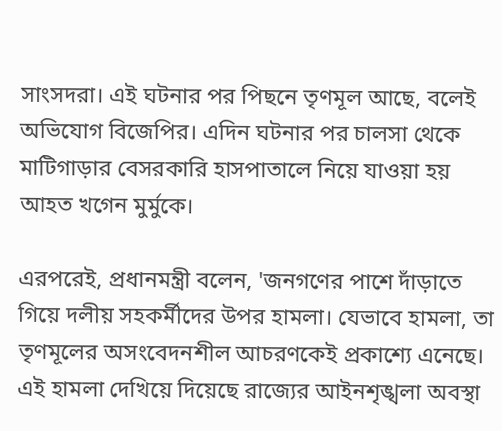সাংসদরা। এই ঘটনার পর পিছনে তৃণমূল আছে, বলেই অভিযোগ বিজেপির। এদিন ঘটনার পর চালসা থেকে মাটিগাড়ার বেসরকারি হাসপাতালে নিয়ে যাওয়া হয় আহত খগেন মুর্মুকে।

এরপরেই, প্রধানমন্ত্রী বলেন, 'জনগণের পাশে দাঁড়াতে গিয়ে দলীয় সহকর্মীদের উপর হামলা। যেভাবে হামলা, তা তৃণমূলের অসংবেদনশীল আচরণকেই প্রকাশ্যে এনেছে। এই হামলা দেখিয়ে দিয়েছে রাজ্যের আইনশৃঙ্খলা অবস্থা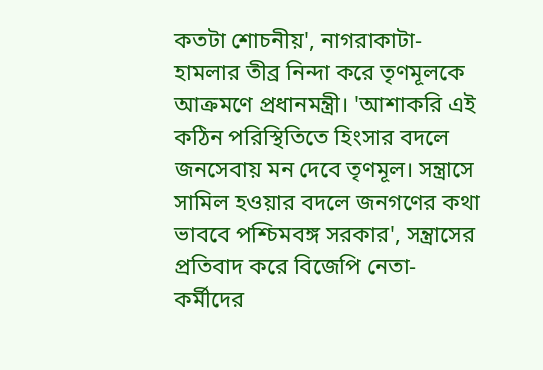কতটা শোচনীয়', নাগরাকাটা-হামলার তীব্র নিন্দা করে তৃণমূলকে আক্রমণে প্রধানমন্ত্রী। 'আশাকরি এই কঠিন পরিস্থিতিতে হিংসার বদলে জনসেবায় মন দেবে তৃণমূল। সন্ত্রাসে সামিল হওয়ার বদলে জনগণের কথা ভাববে পশ্চিমবঙ্গ সরকার', সন্ত্রাসের প্রতিবাদ করে বিজেপি নেতা-কর্মীদের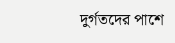দুর্গতদের পাশে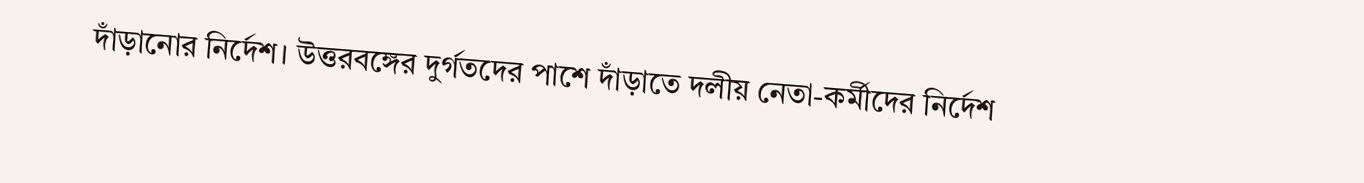দাঁড়ানোর নির্দেশ। উত্তরবঙ্গের দুর্গতদের পাশে দাঁড়াতে দলীয় নেতা-কর্মীদের নির্দেশ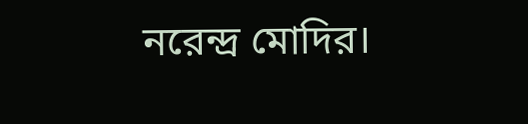নরেন্দ্র মোদির।